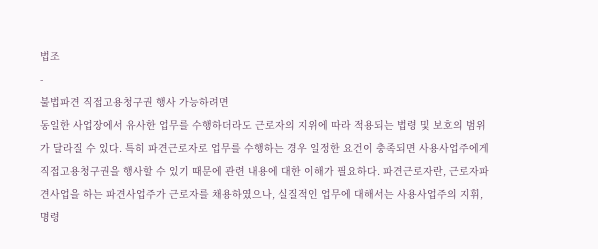법조
-
불법파견 직접고용청구권 행사 가능하려면
동일한 사업장에서 유사한 업무를 수행하더라도 근로자의 지위에 따라 적용되는 법령 및 보호의 범위가 달라질 수 있다. 특히 파견근로자로 업무를 수행하는 경우 일정한 요건이 충족되면 사용사업주에게 직접고용청구권을 행사할 수 있기 때문에 관련 내용에 대한 이해가 필요하다. 파견근로자란, 근로자파견사업을 하는 파견사업주가 근로자를 채용하였으나, 실질적인 업무에 대해서는 사용사업주의 지휘, 명령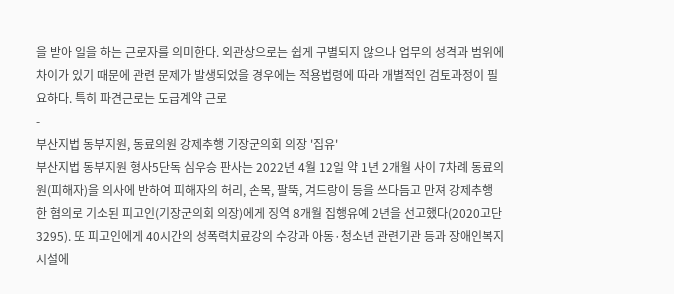을 받아 일을 하는 근로자를 의미한다. 외관상으로는 쉽게 구별되지 않으나 업무의 성격과 범위에 차이가 있기 때문에 관련 문제가 발생되었을 경우에는 적용법령에 따라 개별적인 검토과정이 필요하다. 특히 파견근로는 도급계약 근로
-
부산지법 동부지원, 동료의원 강제추행 기장군의회 의장 '집유'
부산지법 동부지원 형사5단독 심우승 판사는 2022년 4월 12일 약 1년 2개월 사이 7차례 동료의원(피해자)을 의사에 반하여 피해자의 허리, 손목, 팔뚝, 겨드랑이 등을 쓰다듬고 만져 강제추행 한 혐의로 기소된 피고인(기장군의회 의장)에게 징역 8개월 집행유예 2년을 선고했다(2020고단3295). 또 피고인에게 40시간의 성폭력치료강의 수강과 아동·청소년 관련기관 등과 장애인복지시설에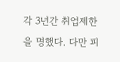각 3년간 취업제한을 명했다. 다만 피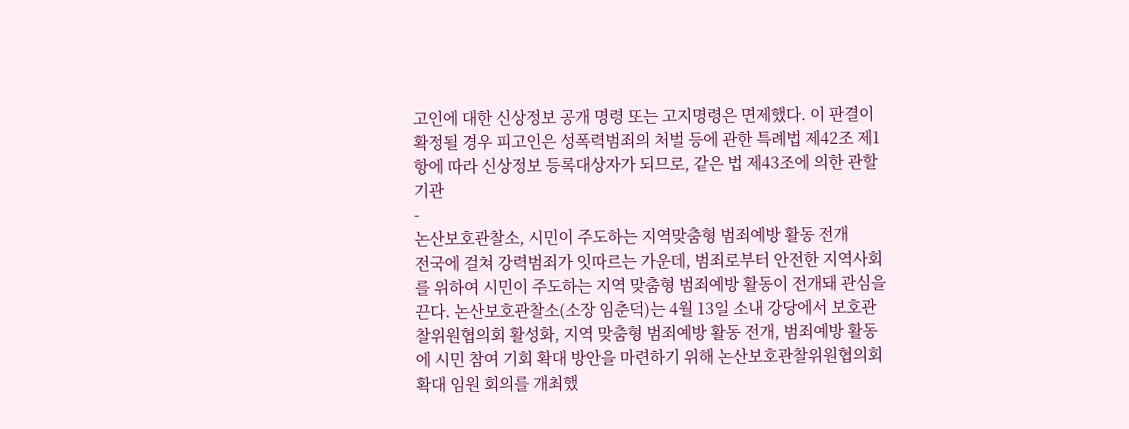고인에 대한 신상정보 공개 명령 또는 고지명령은 면제했다. 이 판결이 확정될 경우 피고인은 성폭력범죄의 처벌 등에 관한 특례법 제42조 제1항에 따라 신상정보 등록대상자가 되므로, 같은 법 제43조에 의한 관할기관
-
논산보호관찰소, 시민이 주도하는 지역맞춤형 범죄예방 활동 전개
전국에 걸쳐 강력범죄가 잇따르는 가운데, 범죄로부터 안전한 지역사회를 위하여 시민이 주도하는 지역 맞춤형 범죄예방 활동이 전개돼 관심을 끈다. 논산보호관찰소(소장 임춘덕)는 4월 13일 소내 강당에서 보호관찰위원협의회 활성화, 지역 맞춤형 범죄예방 활동 전개, 범죄예방 활동에 시민 참여 기회 확대 방안을 마련하기 위해 논산보호관찰위원협의회 확대 임원 회의를 개최했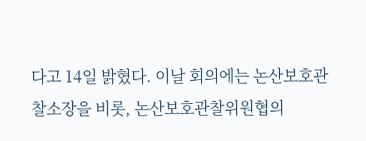다고 14일 밝혔다. 이날 회의에는 논산보호관찰소장을 비롯, 논산보호관찰위원협의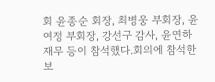회 윤종순 회장, 최병웅 부회장, 윤여정 부회장, 강선구 감사, 윤연하 재무 등이 참석했다.회의에 참석한 보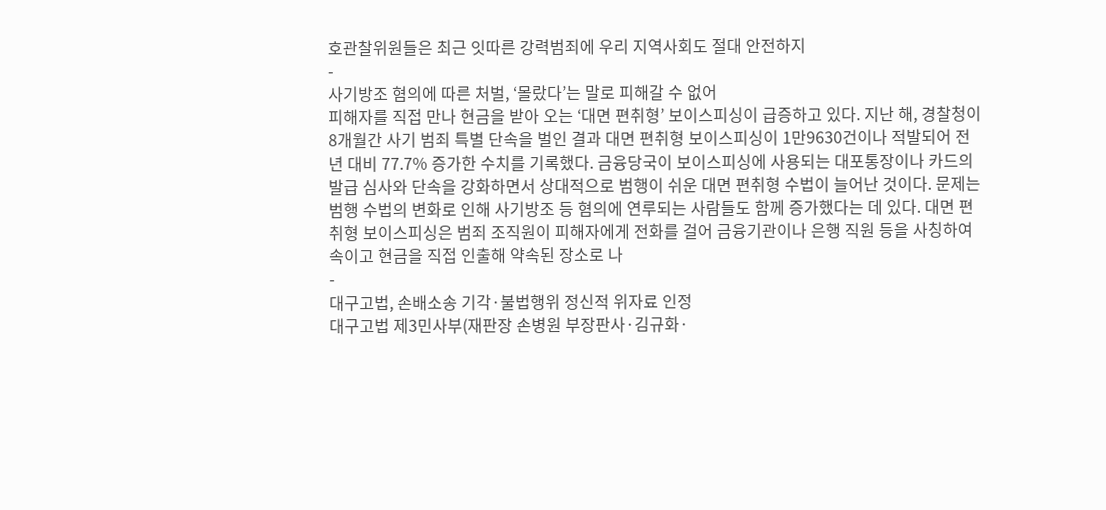호관찰위원들은 최근 잇따른 강력범죄에 우리 지역사회도 절대 안전하지
-
사기방조 혐의에 따른 처벌, ‘몰랐다’는 말로 피해갈 수 없어
피해자를 직접 만나 현금을 받아 오는 ‘대면 편취형’ 보이스피싱이 급증하고 있다. 지난 해, 경찰청이 8개월간 사기 범죄 특별 단속을 벌인 결과 대면 편취형 보이스피싱이 1만9630건이나 적발되어 전년 대비 77.7% 증가한 수치를 기록했다. 금융당국이 보이스피싱에 사용되는 대포통장이나 카드의 발급 심사와 단속을 강화하면서 상대적으로 범행이 쉬운 대면 편취형 수법이 늘어난 것이다. 문제는 범행 수법의 변화로 인해 사기방조 등 혐의에 연루되는 사람들도 함께 증가했다는 데 있다. 대면 편취형 보이스피싱은 범죄 조직원이 피해자에게 전화를 걸어 금융기관이나 은행 직원 등을 사칭하여 속이고 현금을 직접 인출해 약속된 장소로 나
-
대구고법, 손배소송 기각·불법행위 정신적 위자료 인정
대구고법 제3민사부(재판장 손병원 부장판사·김규화·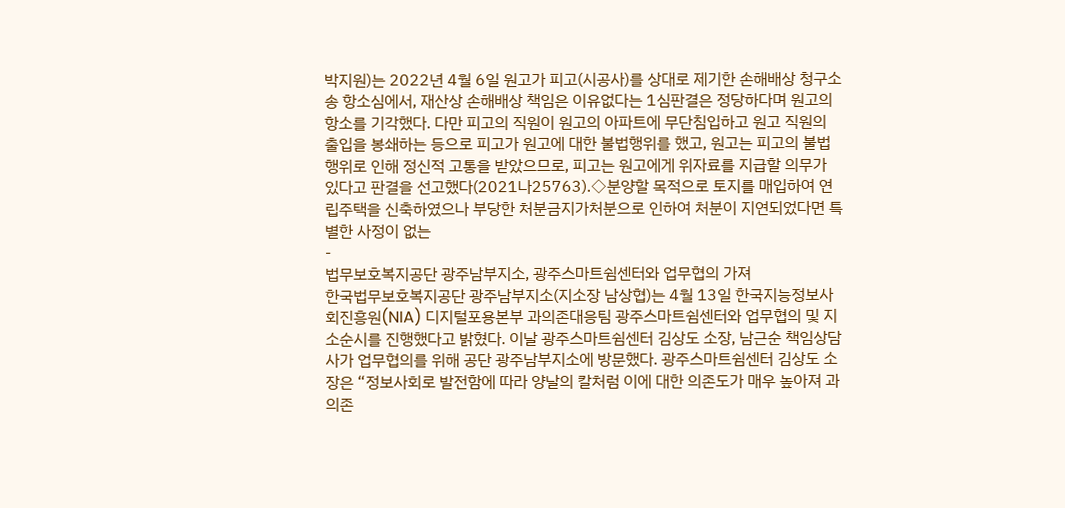박지원)는 2022년 4월 6일 원고가 피고(시공사)를 상대로 제기한 손해배상 청구소송 항소심에서, 재산상 손해배상 책임은 이유없다는 1심판결은 정당하다며 원고의 항소를 기각했다. 다만 피고의 직원이 원고의 아파트에 무단침입하고 원고 직원의 출입을 봉쇄하는 등으로 피고가 원고에 대한 불법행위를 했고, 원고는 피고의 불법행위로 인해 정신적 고통을 받았으므로, 피고는 원고에게 위자료를 지급할 의무가 있다고 판결을 선고했다(2021나25763).◇분양할 목적으로 토지를 매입하여 연립주택을 신축하였으나 부당한 처분금지가처분으로 인하여 처분이 지연되었다면 특별한 사정이 없는
-
법무보호복지공단 광주남부지소, 광주스마트쉼센터와 업무협의 가져
한국법무보호복지공단 광주남부지소(지소장 남상협)는 4월 13일 한국지능정보사회진흥원(NIA) 디지털포용본부 과의존대응팀 광주스마트쉼센터와 업무협의 및 지소순시를 진행했다고 밝혔다. 이날 광주스마트쉼센터 김상도 소장, 남근순 책임상담사가 업무협의를 위해 공단 광주남부지소에 방문했다. 광주스마트쉼센터 김상도 소장은 “정보사회로 발전함에 따라 양날의 칼처럼 이에 대한 의존도가 매우 높아져 과의존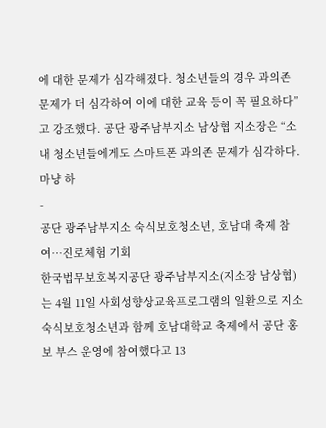에 대한 문제가 심각해졌다. 청소년들의 경우 과의존 문제가 더 심각하여 이에 대한 교육 등이 꼭 필요하다”고 강조했다. 공단 광주남부지소 남상협 지소장은 “소내 청소년들에게도 스마트폰 과의존 문제가 심각하다. 마냥 하
-
공단 광주남부지소 숙식보호청소년, 호남대 축제 참여…진로체험 기회
한국법무보호복지공단 광주남부지소(지소장 남상협)는 4월 11일 사회성향상교육프로그램의 일환으로 지소 숙식보호청소년과 함께 호남대학교 축제에서 공단 홍보 부스 운영에 참여했다고 13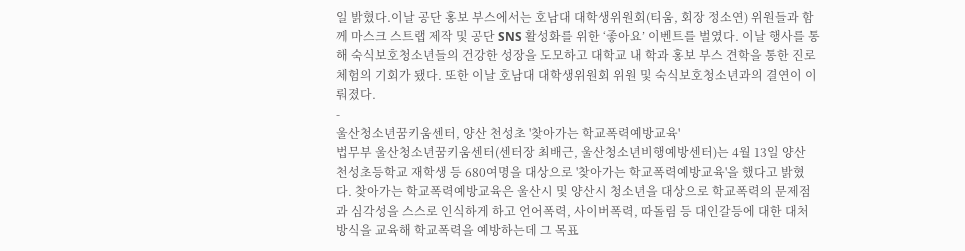일 밝혔다.이날 공단 홍보 부스에서는 호남대 대학생위원회(티움, 회장 정소연) 위원들과 함께 마스크 스트랩 제작 및 공단 SNS 활성화를 위한 ‘좋아요’ 이벤트를 벌였다. 이날 행사를 통해 숙식보호청소년들의 건강한 성장을 도모하고 대학교 내 학과 홍보 부스 견학을 통한 진로체험의 기회가 됐다. 또한 이날 호남대 대학생위원회 위원 및 숙식보호청소년과의 결연이 이뤄졌다.
-
울산청소년꿈키움센터, 양산 천성초 '찾아가는 학교폭력예방교육'
법무부 울산청소년꿈키움센터(센터장 최배근, 울산청소년비행예방센터)는 4월 13일 양산 천성초등학교 재학생 등 680여명을 대상으로 '찾아가는 학교폭력예방교육'을 했다고 밝혔다. 찾아가는 학교폭력예방교육은 울산시 및 양산시 청소년을 대상으로 학교폭력의 문제점과 심각성을 스스로 인식하게 하고 언어폭력, 사이버폭력, 따돌림 등 대인갈등에 대한 대처방식을 교육해 학교폭력을 예방하는데 그 목표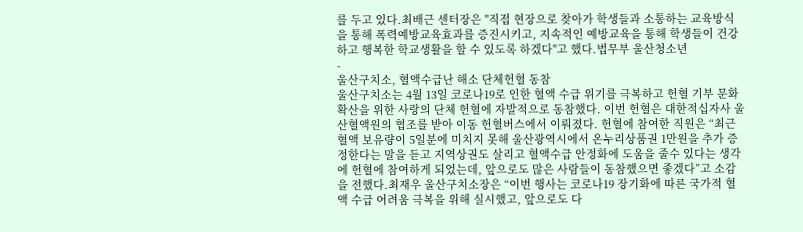를 두고 있다.최배근 센터장은 "직접 현장으로 찾아가 학생들과 소통하는 교육방식을 통해 폭력예방교육효과를 증진시키고, 지속적인 예방교육을 통해 학생들이 건강하고 행복한 학교생활을 할 수 있도록 하겠다"고 했다.법무부 울산청소년
-
울산구치소, 혈액수급난 해소 단체헌혈 동참
울산구치소는 4월 13일 코로나19로 인한 혈액 수급 위기를 극복하고 헌혈 기부 문화 확산을 위한 사랑의 단체 헌혈에 자발적으로 동참했다. 이번 헌혈은 대한적십자사 울산혈액원의 협조를 받아 이동 헌혈버스에서 이뤄졌다. 헌혈에 참여한 직원은 “최근 혈액 보유량이 5일분에 미치지 못해 울산광역시에서 온누리상품권 1만원을 추가 증정한다는 말을 듣고 지역상권도 살리고 혈액수급 안정화에 도움을 줄수 있다는 생각에 헌혈에 참여하게 되었는데, 앞으로도 많은 사람들이 동참했으면 좋겠다”고 소감을 전했다.최재우 울산구치소장은 “이번 행사는 코로나19 장기화에 따른 국가적 혈액 수급 어려움 극복을 위해 실시했고, 앞으로도 다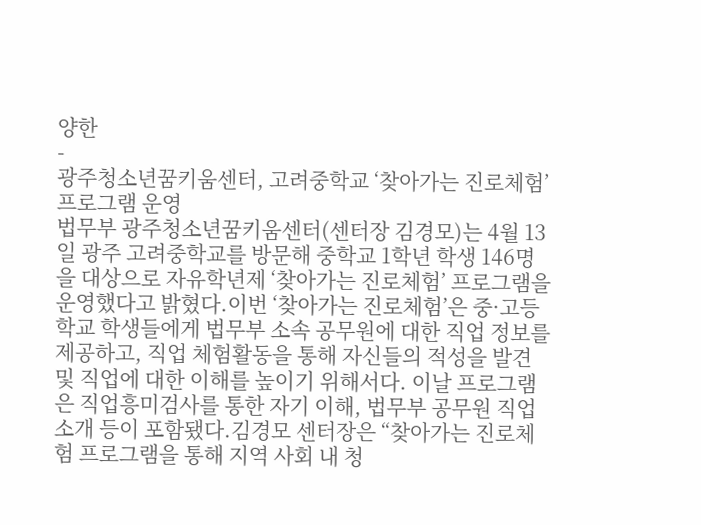양한
-
광주청소년꿈키움센터, 고려중학교 ‘찾아가는 진로체험’프로그램 운영
법무부 광주청소년꿈키움센터(센터장 김경모)는 4월 13일 광주 고려중학교를 방문해 중학교 1학년 학생 146명을 대상으로 자유학년제 ‘찾아가는 진로체험’ 프로그램을 운영했다고 밝혔다.이번 ‘찾아가는 진로체험’은 중·고등학교 학생들에게 법무부 소속 공무원에 대한 직업 정보를 제공하고, 직업 체험활동을 통해 자신들의 적성을 발견 및 직업에 대한 이해를 높이기 위해서다. 이날 프로그램은 직업흥미검사를 통한 자기 이해, 법무부 공무원 직업 소개 등이 포함됐다.김경모 센터장은 “찾아가는 진로체험 프로그램을 통해 지역 사회 내 청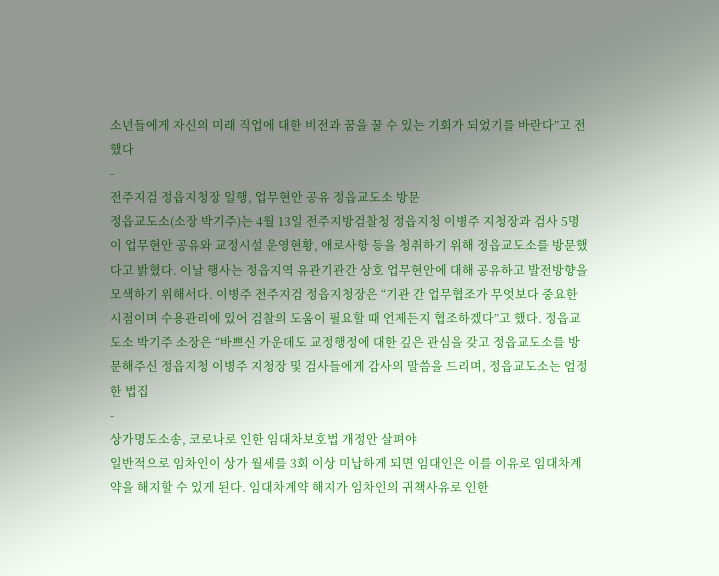소년들에게 자신의 미래 직업에 대한 비전과 꿈을 꿀 수 있는 기회가 되었기를 바란다”고 전했다
-
전주지검 정읍지청장 일행, 업무현안 공유 정읍교도소 방문
정읍교도소(소장 박기주)는 4월 13일 전주지방검찰청 정읍지청 이병주 지청장과 검사 5명이 업무현안 공유와 교정시설 운영현황, 애로사항 등을 청취하기 위해 정읍교도소를 방문했다고 밝혔다. 이날 행사는 정읍지역 유관기관간 상호 업무현안에 대해 공유하고 발전방향을 모색하기 위해서다. 이병주 전주지검 정읍지청장은 “기관 간 업무협조가 무엇보다 중요한 시점이며 수용관리에 있어 검찰의 도움이 필요할 때 언제든지 협조하겠다”고 했다. 정읍교도소 박기주 소장은 “바쁘신 가운데도 교정행정에 대한 깊은 관심을 갖고 정읍교도소를 방문해주신 정읍지청 이병주 지청장 및 검사들에게 감사의 말씀을 드리며, 정읍교도소는 엄정한 법집
-
상가명도소송, 코로나로 인한 임대차보호법 개정안 살펴야
일반적으로 임차인이 상가 월세를 3회 이상 미납하게 되면 임대인은 이를 이유로 임대차계약을 해지할 수 있게 된다. 임대차계약 해지가 임차인의 귀책사유로 인한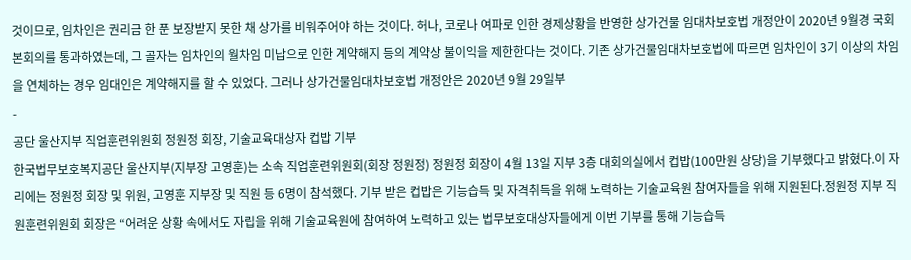것이므로, 임차인은 권리금 한 푼 보장받지 못한 채 상가를 비워주어야 하는 것이다. 허나, 코로나 여파로 인한 경제상황을 반영한 상가건물 임대차보호법 개정안이 2020년 9월경 국회 본회의를 통과하였는데, 그 골자는 임차인의 월차임 미납으로 인한 계약해지 등의 계약상 불이익을 제한한다는 것이다. 기존 상가건물임대차보호법에 따르면 임차인이 3기 이상의 차임을 연체하는 경우 임대인은 계약해지를 할 수 있었다. 그러나 상가건물임대차보호법 개정안은 2020년 9월 29일부
-
공단 울산지부 직업훈련위원회 정원정 회장, 기술교육대상자 컵밥 기부
한국법무보호복지공단 울산지부(지부장 고영훈)는 소속 직업훈련위원회(회장 정원정) 정원정 회장이 4월 13일 지부 3층 대회의실에서 컵밥(100만원 상당)을 기부했다고 밝혔다.이 자리에는 정원정 회장 및 위원, 고영훈 지부장 및 직원 등 6명이 참석했다. 기부 받은 컵밥은 기능습득 및 자격취득을 위해 노력하는 기술교육원 참여자들을 위해 지원된다.정원정 지부 직원훈련위원회 회장은 “어려운 상황 속에서도 자립을 위해 기술교육원에 참여하여 노력하고 있는 법무보호대상자들에게 이번 기부를 통해 기능습득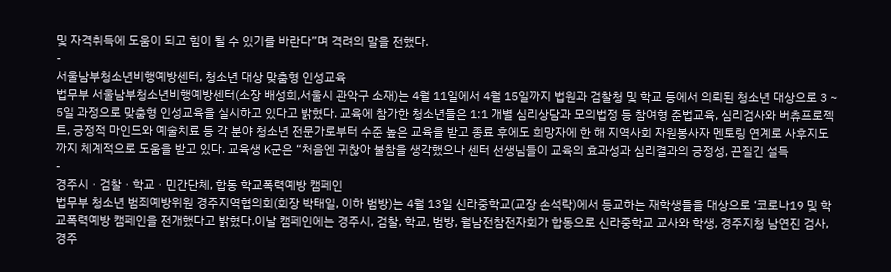및 자격취득에 도움이 되고 힘이 될 수 있기를 바란다”며 격려의 말을 전했다.
-
서울남부청소년비행예방센터, 청소년 대상 맞춤형 인성교육
법무부 서울남부청소년비행예방센터(소장 배성희,서울시 관악구 소재)는 4월 11일에서 4월 15일까지 법원과 검찰청 및 학교 등에서 의뢰된 청소년 대상으로 3 ~ 5일 과정으로 맞춤형 인성교육을 실시하고 있다고 밝혔다. 교육에 참가한 청소년들은 1:1 개별 심리상담과 모의법정 등 참여형 준법교육, 심리검사와 버츄프로젝트, 긍정적 마인드와 예술치료 등 각 분야 청소년 전문가로부터 수준 높은 교육을 받고 종료 후에도 희망자에 한 해 지역사회 자원봉사자 멘토링 연계로 사후지도까지 체계적으로 도움을 받고 있다. 교육생 K군은 “처음엔 귀찮아 불참을 생각했으나 센터 선생님들이 교육의 효과성과 심리결과의 긍정성, 끈질긴 설득
-
경주시ㆍ검찰ㆍ학교ㆍ민간단체, 합동 학교폭력예방 캠페인
법무부 청소년 범죄예방위원 경주지역협의회(회장 박태일, 이하 범방)는 4월 13일 신라중학교(교장 손석락)에서 등교하는 재학생들을 대상으로 ‘코로나19 및 학교폭력예방 캠페인을 전개했다고 밝혔다.이날 캠페인에는 경주시, 검찰, 학교, 범방, 월남전참전자회가 합동으로 신라중학교 교사와 학생, 경주지청 남연진 검사, 경주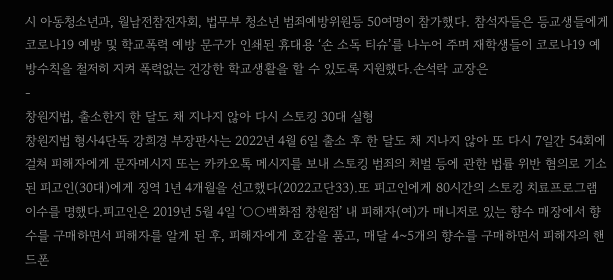시 아동청소년과, 월남전참전자회, 법무부 청소년 범죄예방위원등 50여명이 참가했다. 참석자들은 등교생들에게 코로나19 예방 및 학교폭력 예방 문구가 인쇄된 휴대용 ‘손 소독 티슈’를 나누어 주며 재학생들이 코로나19 예방수칙을 철저히 지켜 폭력없는 건강한 학교생활을 할 수 있도록 지원했다.손석락 교장은
-
창원지법, 출소한지 한 달도 채 지나지 않아 다시 스토킹 30대 실형
창원지법 형사4단독 강희경 부장판사는 2022년 4월 6일 출소 후 한 달도 채 지나지 않아 또 다시 7일간 54회에 걸쳐 피해자에게 문자메시지 또는 카카오톡 메시지를 보내 스토킹 범죄의 처벌 등에 관한 법률 위반 혐의로 기소된 피고인(30대)에게 징역 1년 4개월을 선고했다(2022고단33).또 피고인에게 80시간의 스토킹 치료프로그램 이수를 명했다.피고인은 2019년 5월 4일 ‘○○백화점 창원점’ 내 피해자(여)가 매니저로 있는 향수 매장에서 향수를 구매하면서 피해자를 알게 된 후, 피해자에게 호감을 품고, 매달 4~5개의 향수를 구매하면서 피해자의 핸드폰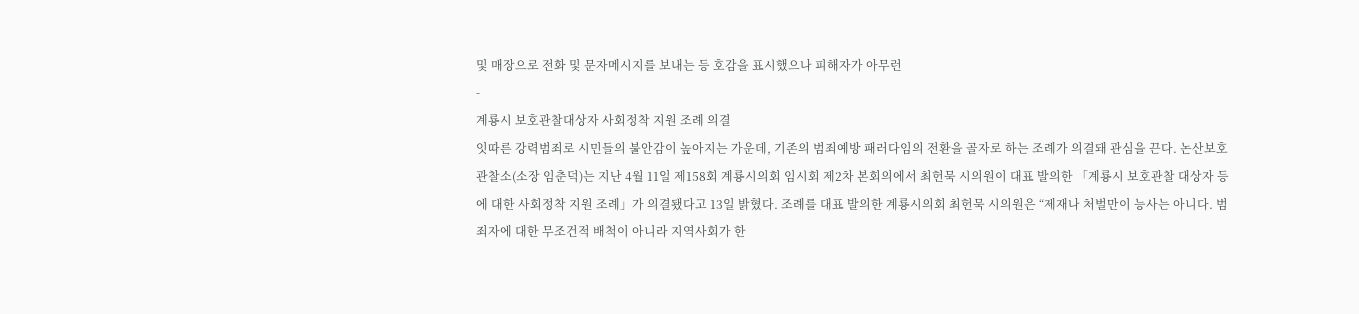및 매장으로 전화 및 문자메시지를 보내는 등 호감을 표시했으나 피해자가 아무런
-
계룡시 보호관찰대상자 사회정착 지원 조례 의결
잇따른 강력범죄로 시민들의 불안감이 높아지는 가운데, 기존의 범죄예방 패러다임의 전환을 골자로 하는 조례가 의결돼 관심을 끈다. 논산보호관찰소(소장 임춘덕)는 지난 4월 11일 제158회 계룡시의회 임시회 제2차 본회의에서 최헌묵 시의원이 대표 발의한 「계룡시 보호관찰 대상자 등에 대한 사회정착 지원 조례」가 의결됐다고 13일 밝혔다. 조례를 대표 발의한 계룡시의회 최헌묵 시의원은 “제재나 처벌만이 능사는 아니다. 범죄자에 대한 무조건적 배척이 아니라 지역사회가 한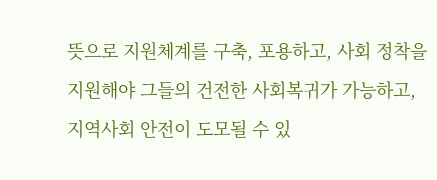뜻으로 지원체계를 구축, 포용하고, 사회 정착을 지원해야 그들의 건전한 사회복귀가 가능하고, 지역사회 안전이 도모될 수 있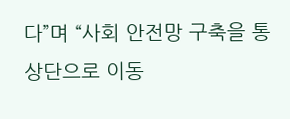다”며 “사회 안전망 구축을 통
상단으로 이동